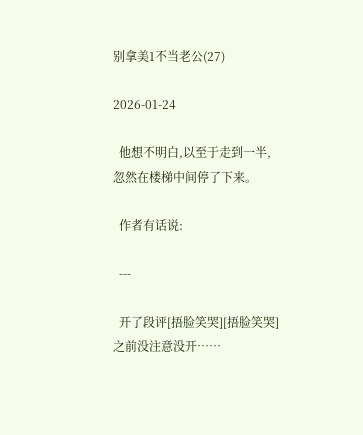别拿美1不当老公(27)

2026-01-24

  他想不明白,以至于走到一半,忽然在楼梯中间停了下来。

  作者有话说:

  ---

  开了段评[捂脸笑哭][捂脸笑哭]之前没注意没开……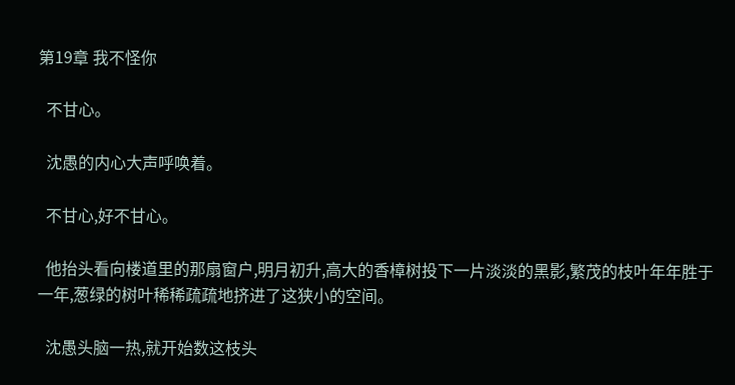第19章 我不怪你

  不甘心。

  沈愚的内心大声呼唤着。

  不甘心,好不甘心。

  他抬头看向楼道里的那扇窗户,明月初升,高大的香樟树投下一片淡淡的黑影,繁茂的枝叶年年胜于一年,葱绿的树叶稀稀疏疏地挤进了这狭小的空间。

  沈愚头脑一热,就开始数这枝头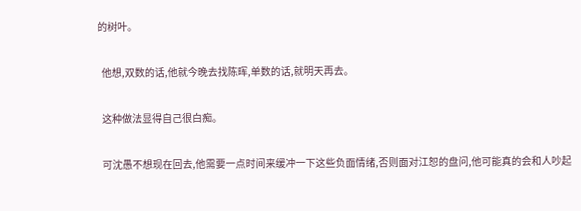的树叶。

  他想,双数的话,他就今晚去找陈晖,单数的话,就明天再去。

  这种做法显得自己很白痴。

  可沈愚不想现在回去,他需要一点时间来缓冲一下这些负面情绪,否则面对江恕的盘问,他可能真的会和人吵起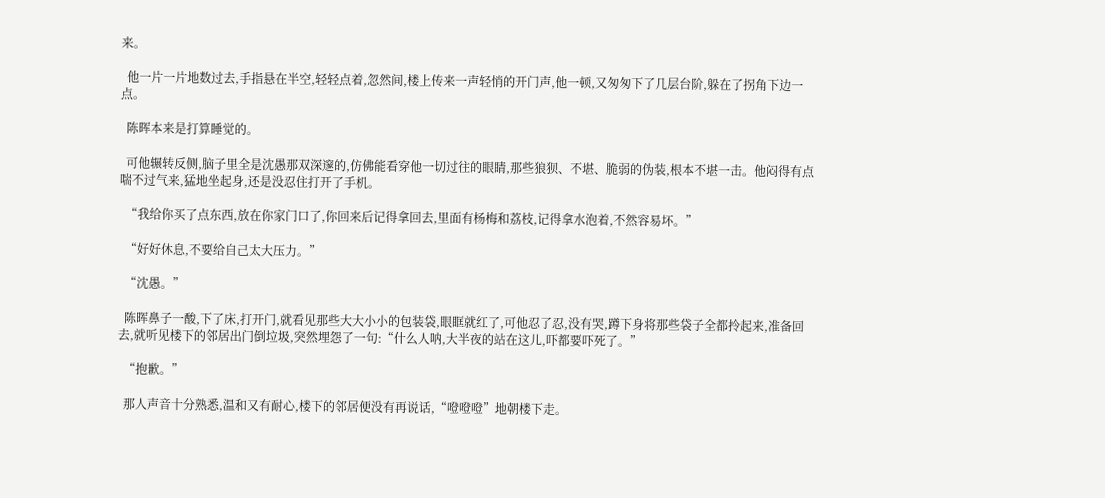来。

  他一片一片地数过去,手指悬在半空,轻轻点着,忽然间,楼上传来一声轻悄的开门声,他一顿,又匆匆下了几层台阶,躲在了拐角下边一点。

  陈晖本来是打算睡觉的。

  可他辗转反侧,脑子里全是沈愚那双深邃的,仿佛能看穿他一切过往的眼睛,那些狼狈、不堪、脆弱的伪装,根本不堪一击。他闷得有点喘不过气来,猛地坐起身,还是没忍住打开了手机。

  “我给你买了点东西,放在你家门口了,你回来后记得拿回去,里面有杨梅和荔枝,记得拿水泡着,不然容易坏。”

  “好好休息,不要给自己太大压力。”

  “沈愚。”

  陈晖鼻子一酸,下了床,打开门,就看见那些大大小小的包装袋,眼眶就红了,可他忍了忍,没有哭,蹲下身将那些袋子全都拎起来,准备回去,就听见楼下的邻居出门倒垃圾,突然埋怨了一句:“什么人呐,大半夜的站在这儿,吓都要吓死了。”

  “抱歉。”

  那人声音十分熟悉,温和又有耐心,楼下的邻居便没有再说话,“噔噔噔”地朝楼下走。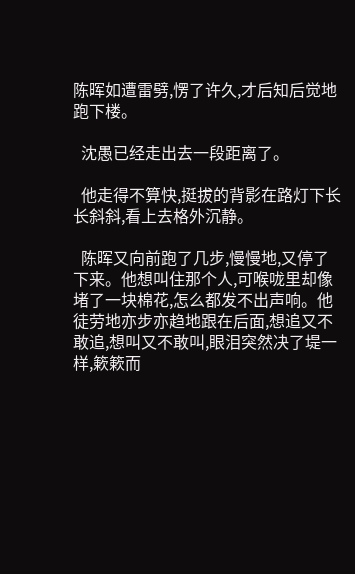陈晖如遭雷劈,愣了许久,才后知后觉地跑下楼。

  沈愚已经走出去一段距离了。

  他走得不算快,挺拔的背影在路灯下长长斜斜,看上去格外沉静。

  陈晖又向前跑了几步,慢慢地,又停了下来。他想叫住那个人,可喉咙里却像堵了一块棉花,怎么都发不出声响。他徒劳地亦步亦趋地跟在后面,想追又不敢追,想叫又不敢叫,眼泪突然决了堤一样,簌簌而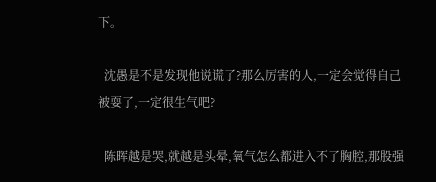下。

  沈愚是不是发现他说谎了?那么厉害的人,一定会觉得自己被耍了,一定很生气吧?

  陈晖越是哭,就越是头晕,氧气怎么都进入不了胸腔,那股强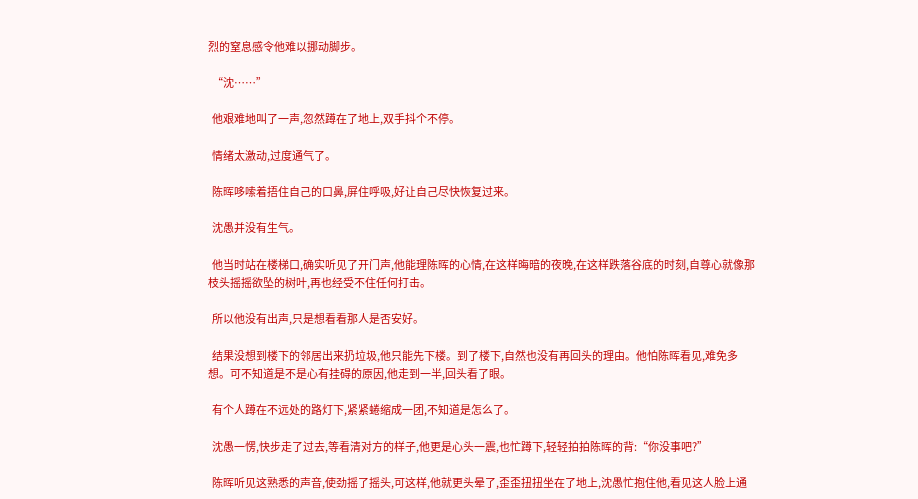烈的窒息感令他难以挪动脚步。

  “沈……”

  他艰难地叫了一声,忽然蹲在了地上,双手抖个不停。

  情绪太激动,过度通气了。

  陈晖哆嗦着捂住自己的口鼻,屏住呼吸,好让自己尽快恢复过来。

  沈愚并没有生气。

  他当时站在楼梯口,确实听见了开门声,他能理陈晖的心情,在这样晦暗的夜晚,在这样跌落谷底的时刻,自尊心就像那枝头摇摇欲坠的树叶,再也经受不住任何打击。

  所以他没有出声,只是想看看那人是否安好。

  结果没想到楼下的邻居出来扔垃圾,他只能先下楼。到了楼下,自然也没有再回头的理由。他怕陈晖看见,难免多想。可不知道是不是心有挂碍的原因,他走到一半,回头看了眼。

  有个人蹲在不远处的路灯下,紧紧蜷缩成一团,不知道是怎么了。

  沈愚一愣,快步走了过去,等看清对方的样子,他更是心头一震,也忙蹲下,轻轻拍拍陈晖的背:“你没事吧?”

  陈晖听见这熟悉的声音,使劲摇了摇头,可这样,他就更头晕了,歪歪扭扭坐在了地上,沈愚忙抱住他,看见这人脸上通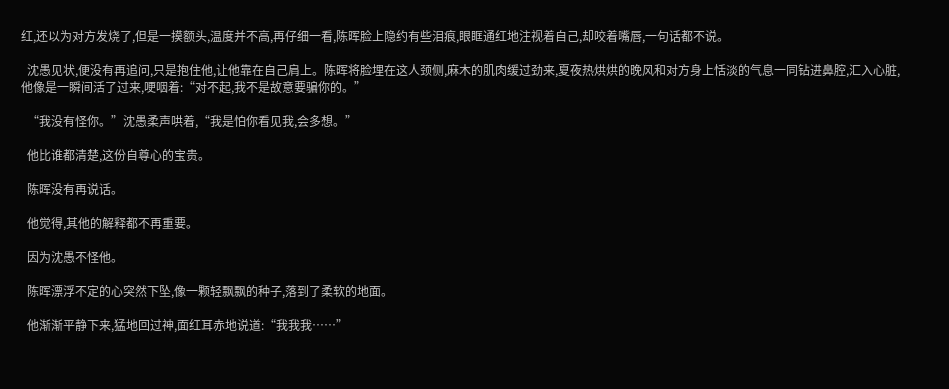红,还以为对方发烧了,但是一摸额头,温度并不高,再仔细一看,陈晖脸上隐约有些泪痕,眼眶通红地注视着自己,却咬着嘴唇,一句话都不说。

  沈愚见状,便没有再追问,只是抱住他,让他靠在自己肩上。陈晖将脸埋在这人颈侧,麻木的肌肉缓过劲来,夏夜热烘烘的晚风和对方身上恬淡的气息一同钻进鼻腔,汇入心脏,他像是一瞬间活了过来,哽咽着:“对不起,我不是故意要骗你的。”

  “我没有怪你。”沈愚柔声哄着,“我是怕你看见我,会多想。”

  他比谁都清楚,这份自尊心的宝贵。

  陈晖没有再说话。

  他觉得,其他的解释都不再重要。

  因为沈愚不怪他。

  陈晖漂浮不定的心突然下坠,像一颗轻飘飘的种子,落到了柔软的地面。

  他渐渐平静下来,猛地回过神,面红耳赤地说道:“我我我……”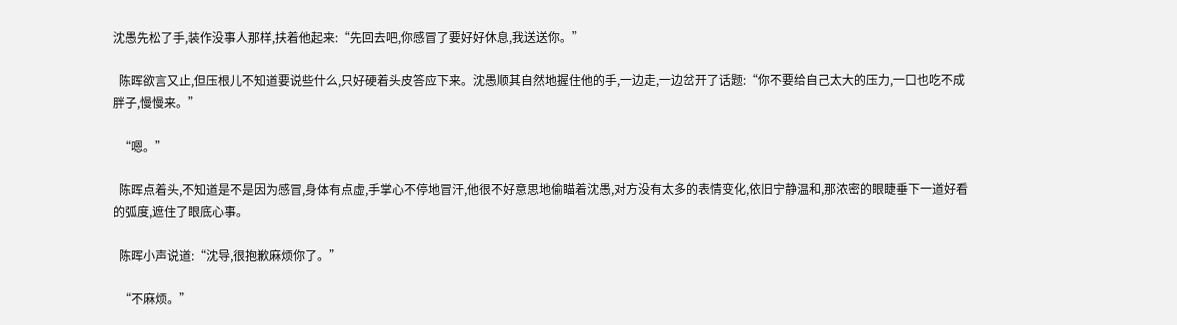沈愚先松了手,装作没事人那样,扶着他起来:“先回去吧,你感冒了要好好休息,我送送你。”

  陈晖欲言又止,但压根儿不知道要说些什么,只好硬着头皮答应下来。沈愚顺其自然地握住他的手,一边走,一边岔开了话题:“你不要给自己太大的压力,一口也吃不成胖子,慢慢来。”

  “嗯。”

  陈晖点着头,不知道是不是因为感冒,身体有点虚,手掌心不停地冒汗,他很不好意思地偷瞄着沈愚,对方没有太多的表情变化,依旧宁静温和,那浓密的眼睫垂下一道好看的弧度,遮住了眼底心事。

  陈晖小声说道:“沈导,很抱歉麻烦你了。”

  “不麻烦。”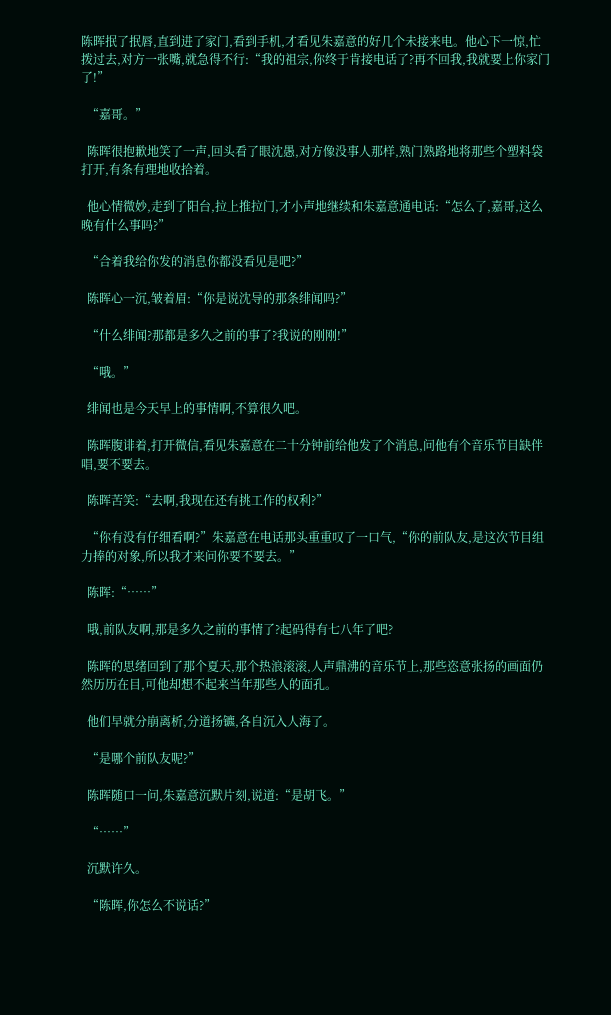陈晖抿了抿唇,直到进了家门,看到手机,才看见朱嘉意的好几个未接来电。他心下一惊,忙拨过去,对方一张嘴,就急得不行:“我的祖宗,你终于肯接电话了?再不回我,我就要上你家门了!”

  “嘉哥。”

  陈晖很抱歉地笑了一声,回头看了眼沈愚,对方像没事人那样,熟门熟路地将那些个塑料袋打开,有条有理地收拾着。

  他心情微妙,走到了阳台,拉上推拉门,才小声地继续和朱嘉意通电话:“怎么了,嘉哥,这么晚有什么事吗?”

  “合着我给你发的消息你都没看见是吧?”

  陈晖心一沉,皱着眉:“你是说沈导的那条绯闻吗?”

  “什么绯闻?那都是多久之前的事了?我说的刚刚!”

  “哦。”

  绯闻也是今天早上的事情啊,不算很久吧。

  陈晖腹诽着,打开微信,看见朱嘉意在二十分钟前给他发了个消息,问他有个音乐节目缺伴唱,要不要去。

  陈晖苦笑:“去啊,我现在还有挑工作的权利?”

  “你有没有仔细看啊?”朱嘉意在电话那头重重叹了一口气,“你的前队友,是这次节目组力捧的对象,所以我才来问你要不要去。”

  陈晖:“……”

  哦,前队友啊,那是多久之前的事情了?起码得有七八年了吧?

  陈晖的思绪回到了那个夏天,那个热浪滚滚,人声鼎沸的音乐节上,那些恣意张扬的画面仍然历历在目,可他却想不起来当年那些人的面孔。

  他们早就分崩离析,分道扬镳,各自沉入人海了。

  “是哪个前队友呢?”

  陈晖随口一问,朱嘉意沉默片刻,说道:“是胡飞。”

  “……”

  沉默许久。

  “陈晖,你怎么不说话?”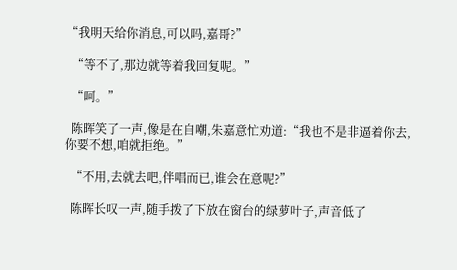“我明天给你消息,可以吗,嘉哥?”

  “等不了,那边就等着我回复呢。”

  “呵。”

  陈晖笑了一声,像是在自嘲,朱嘉意忙劝道:“我也不是非逼着你去,你要不想,咱就拒绝。”

  “不用,去就去吧,伴唱而已,谁会在意呢?”

  陈晖长叹一声,随手拨了下放在窗台的绿萝叶子,声音低了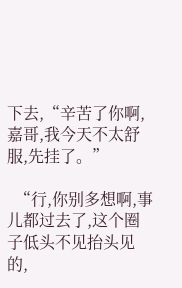下去,“辛苦了你啊,嘉哥,我今天不太舒服,先挂了。”

  “行,你别多想啊,事儿都过去了,这个圈子低头不见抬头见的,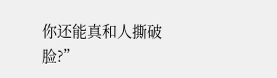你还能真和人撕破脸?”